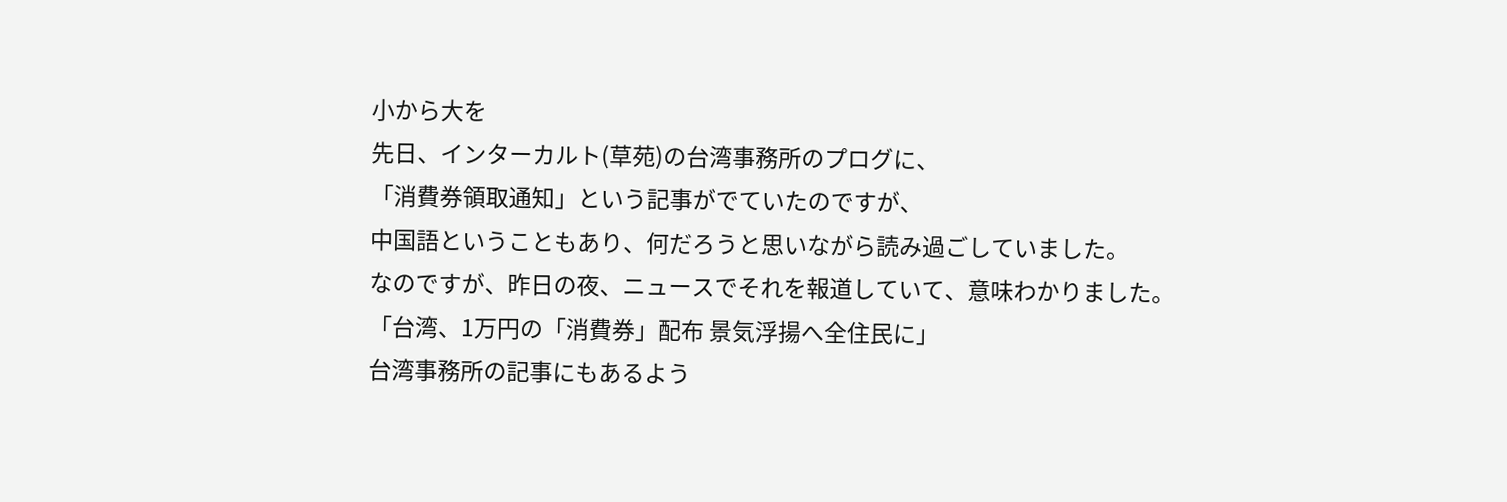小から大を
先日、インターカルト(草苑)の台湾事務所のプログに、
「消費券領取通知」という記事がでていたのですが、
中国語ということもあり、何だろうと思いながら読み過ごしていました。
なのですが、昨日の夜、ニュースでそれを報道していて、意味わかりました。
「台湾、1万円の「消費券」配布 景気浮揚へ全住民に」
台湾事務所の記事にもあるよう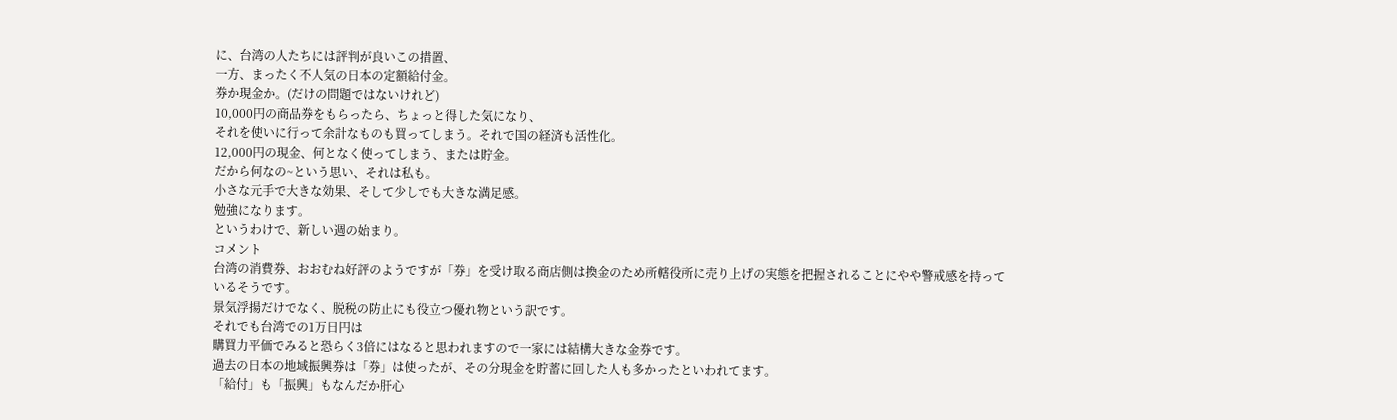に、台湾の人たちには評判が良いこの措置、
一方、まったく不人気の日本の定額給付金。
券か現金か。(だけの問題ではないけれど)
10,000円の商品券をもらったら、ちょっと得した気になり、
それを使いに行って余計なものも買ってしまう。それで国の経済も活性化。
12,000円の現金、何となく使ってしまう、または貯金。
だから何なの~という思い、それは私も。
小さな元手で大きな効果、そして少しでも大きな満足感。
勉強になります。
というわけで、新しい週の始まり。
コメント
台湾の消費券、おおむね好評のようですが「券」を受け取る商店側は換金のため所轄役所に売り上げの実態を把握されることにやや警戒感を持っているそうです。
景気浮揚だけでなく、脱税の防止にも役立つ優れ物という訳です。
それでも台湾での1万日円は
購買力平価でみると恐らく3倍にはなると思われますので一家には結構大きな金券です。
過去の日本の地域振興券は「券」は使ったが、その分現金を貯蓄に回した人も多かったといわれてます。
「給付」も「振興」もなんだか肝心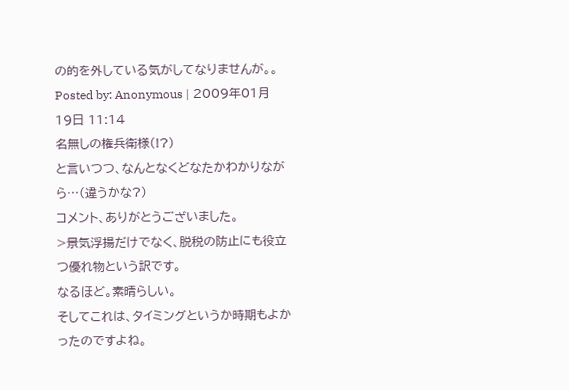の的を外している気がしてなりませんが。。
Posted by: Anonymous | 2009年01月19日 11:14
名無しの権兵衛様(!?)
と言いつつ、なんとなくどなたかわかりながら…(違うかな?)
コメント、ありがとうございました。
>景気浮揚だけでなく、脱税の防止にも役立つ優れ物という訳です。
なるほど。素晴らしい。
そしてこれは、タイミングというか時期もよかったのですよね。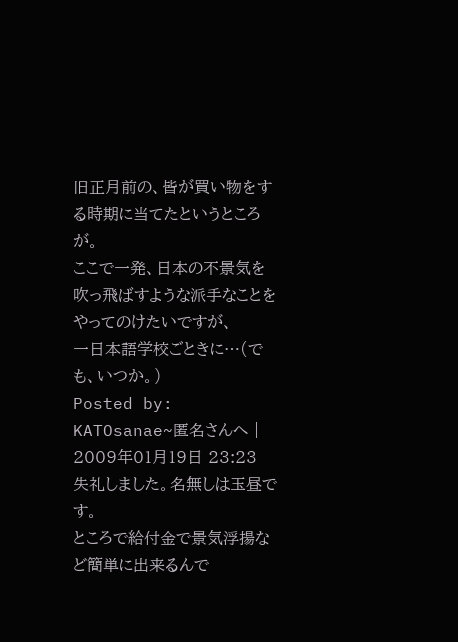旧正月前の、皆が買い物をする時期に当てたというところが。
ここで一発、日本の不景気を吹っ飛ばすような派手なことをやってのけたいですが、
一日本語学校ごときに…(でも、いつか。)
Posted by: KATOsanae~匿名さんへ | 2009年01月19日 23:23
失礼しました。名無しは玉昼です。
ところで給付金で景気浮揚など簡単に出来るんで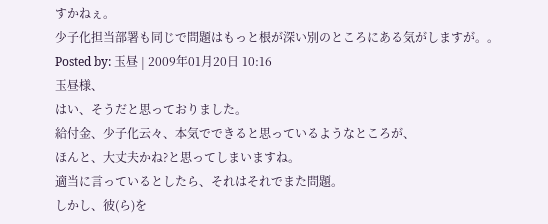すかねぇ。
少子化担当部署も同じで問題はもっと根が深い別のところにある気がしますが。。
Posted by: 玉昼 | 2009年01月20日 10:16
玉昼様、
はい、そうだと思っておりました。
給付金、少子化云々、本気でできると思っているようなところが、
ほんと、大丈夫かね?と思ってしまいますね。
適当に言っているとしたら、それはそれでまた問題。
しかし、彼(ら)を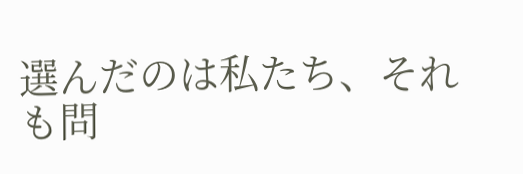選んだのは私たち、それも問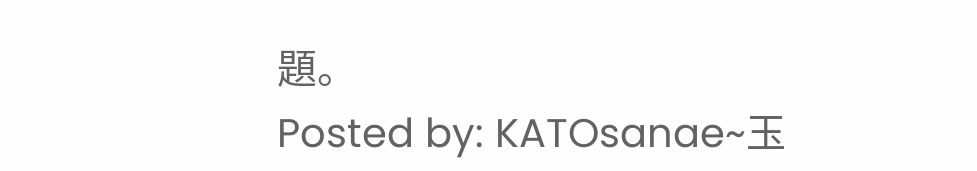題。
Posted by: KATOsanae~玉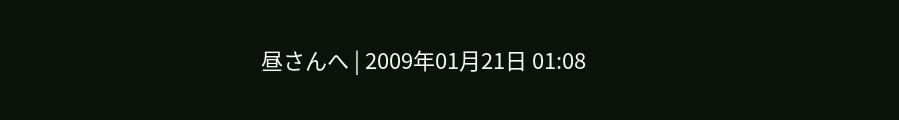昼さんへ | 2009年01月21日 01:08